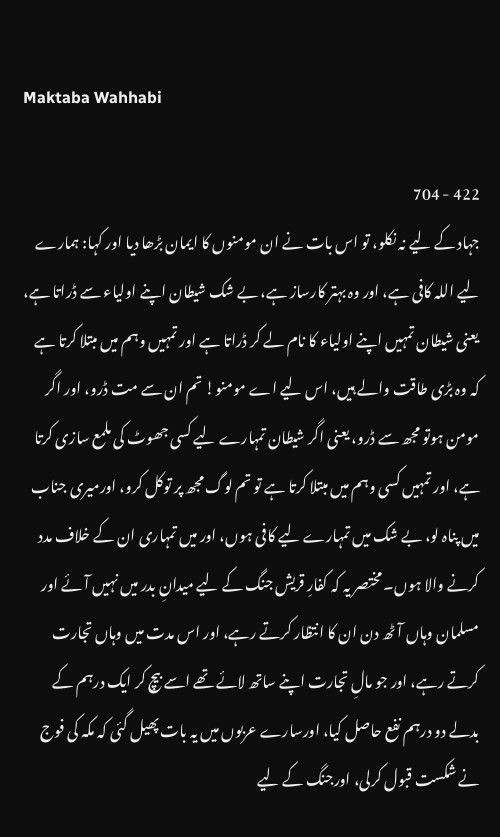Maktaba Wahhabi

422 - 704
جہاد کے لیے نہ نکلو، تو اس بات نے ان مومنوں کا ایمان بڑھا دیا اور کہا: ہمارے لیے اللہ کافی ہے، اور وہ بہتر کارساز ہے، بے شک شیطان اپنے اولیاء سے ڈراتا ہے، یعنی شیطان تمہیں اپنے اولیاء کا نام لے کر ڈراتا ہے اور تمہیں وہم میں مبتلا کرتا ہے کہ وہ بڑی طاقت والے ہیں، اس لیے اے مومنو! تم ان سے مت ڈرو، اور اگر مومن ہوتو مجھ سے ڈرو، یعنی اگر شیطان تمہارے لیے کسی جھوٹ کی ملمع سازی کرتا ہے، اور تمہیں کسی وہم میں مبتلا کرتا ہے تو تم لوگ مجھ پر توکل کرو، اورمیری جناب میں پناہ لو، بے شک میں تمہارے لیے کافی ہوں، اور میں تمہاری ان کے خلاف مدد کرنے والا ہوں۔ مختصر یہ کہ کفارِ قریش جنگ کے لیے میدانِ بدر میں نہیں آئے اور مسلمان وہاں آٹھ دن ان کا انتظار کرتے رہے، اور اس مدت میں وہاں تجارت کرتے رہے، اور جو مالِ تجارت اپنے ساتھ لائے تھے اسے بیچ کر ایک درہم کے بدلے دو درہم نفع حاصل کیا، اورسارے عربوں میں یہ بات پھیل گئی کہ مکہ کی فوج نے شکست قبول کرلی، اورجنگ کے لیے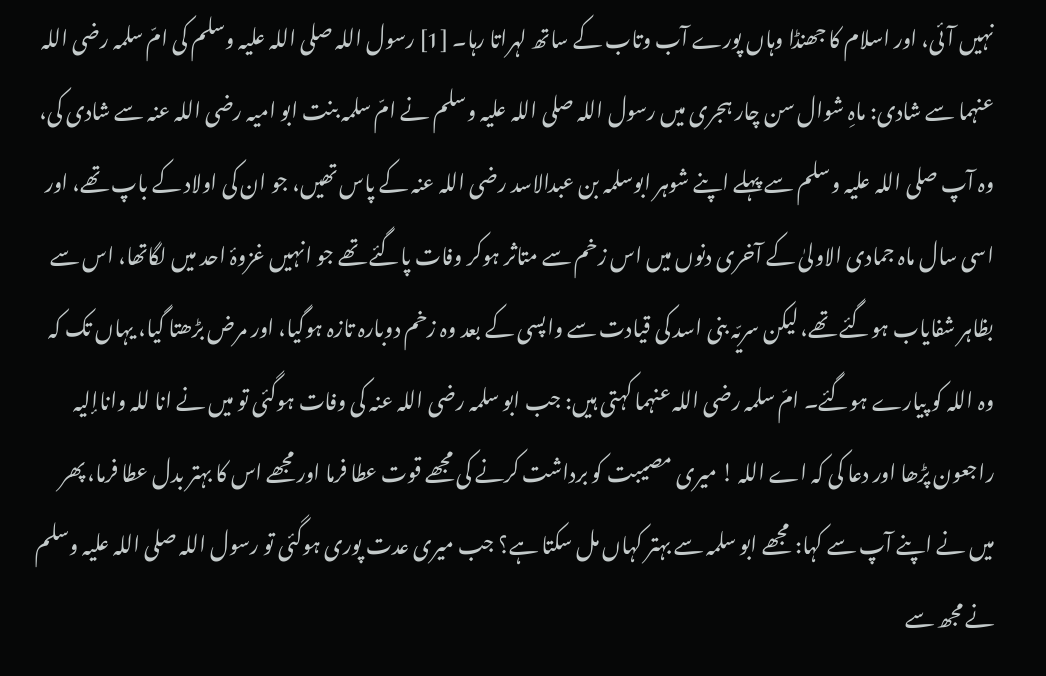نہیں آئی، اور اسلام کا جھنڈا وہاں پورے آب وتاب کے ساتھ لہراتا رہا۔ [1] رسول اللہ صلی اللہ علیہ وسلم کی امّ سلمہ رضی اللہ عنہما سے شادی: ماہِ شوال سن چار ہجری میں رسول اللہ صلی اللہ علیہ وسلم نے امّ سلمہ بنت ابو امیہ رضی اللہ عنہ سے شادی کی، وہ آپ صلی اللہ علیہ وسلم سے پہلے اپنے شوہر ابوسلمہ بن عبدالاسد رضی اللہ عنہ کے پاس تھیں، جو ان کی اولاد کے باپ تھے، اور اسی سال ماہ جمادی الاولیٰ کے آخری دنوں میں اس زخم سے متاثر ہوکر وفات پاگئے تھے جو انہیں غزوۂ احد میں لگاتھا، اس سے بظاہر شفایاب ہوگئے تھے، لیکن سریّہ بنی اسد کی قیادت سے واپسی کے بعد وہ زخم دوبارہ تازہ ہوگیا، اور مرض بڑھتا گیا، یہاں تک کہ وہ اللہ کو پیارے ہوگئے۔ امّ سلمہ رضی اللہ عنہما کہتی ہیں: جب ابو سلمہ رضی اللہ عنہ کی وفات ہوگئی تو میں نے انا للہ واناإلیہ راجعون پڑھا اور دعا کی کہ اے اللہ ! میری مصیبت کو برداشت کرنے کی مجھے قوت عطا فرما اور مجھے اس کا بہتر بدل عطا فرما، پھر میں نے اپنے آپ سے کہا: مجھے ابو سلمہ سے بہتر کہاں مل سکتا ہے؟ جب میری عدت پوری ہوگئی تو رسول اللہ صلی اللہ علیہ وسلم نے مجھ سے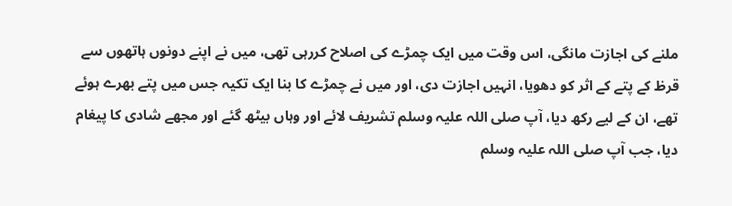ملنے کی اجازت مانگی، اس وقت میں ایک چمڑے کی اصلاح کررہی تھی، میں نے اپنے دونوں ہاتھوں سے قرظ کے پتے کے اثر کو دھویا، انہیں اجازت دی، اور میں نے چمڑے کا بنا ایک تکیہ جس میں پتے بھرے ہوئے تھے، ان کے لیے رکھ دیا، آپ صلی اللہ علیہ وسلم تشریف لائے اور وہاں بیٹھ گئے اور مجھے شادی کا پیغام دیا، جب آپ صلی اللہ علیہ وسلم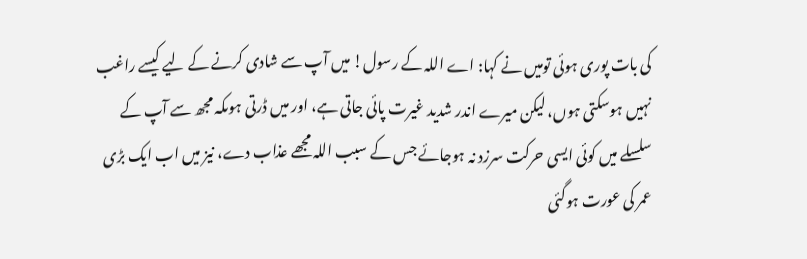کی بات پوری ہوئی تومیں نے کہا: اے اللہ کے رسول! میں آپ سے شادی کرنے کے لیے کیسے راغب نہیں ہوسکتی ہوں، لیکن میرے اندر شدید غیرت پائی جاتی ہے، اور میں ڈرتی ہوںکہ مجھ سے آپ کے سلسلے میں کوئی ایسی حرکت سرزد نہ ہوجائے جس کے سبب اللہ مجھے عذاب دے، نیز میں اب ایک بڑی عمر کی عورت ہوگئی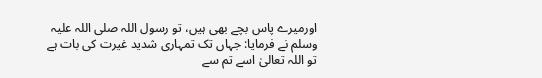اورمیرے پاس بچے بھی ہیں، تو رسول اللہ صلی اللہ علیہ وسلم نے فرمایا: جہاں تک تمہاری شدید غیرت کی بات ہے تو اللہ تعالیٰ اسے تم سے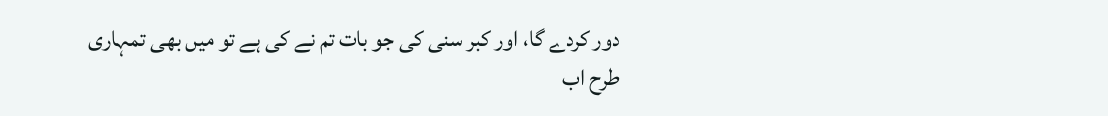دور کردے گا، اور کبر سنی کی جو بات تم نے کی ہے تو میں بھی تمہاری طرح اب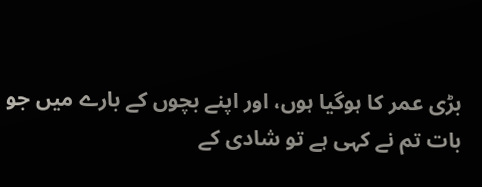بڑی عمر کا ہوگیا ہوں، اور اپنے بچوں کے بارے میں جو بات تم نے کہی ہے تو شادی کے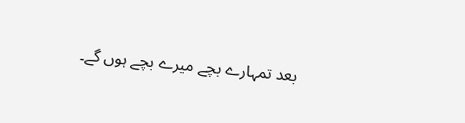بعد تمہارے بچے میرے بچے ہوں گے۔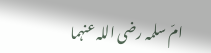امّ سلمہ رضی اللہ عنہما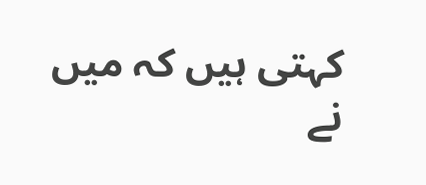کہتی ہیں کہ میں نے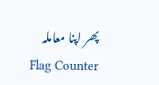پھر اپنا معاملہ
Flag Counter